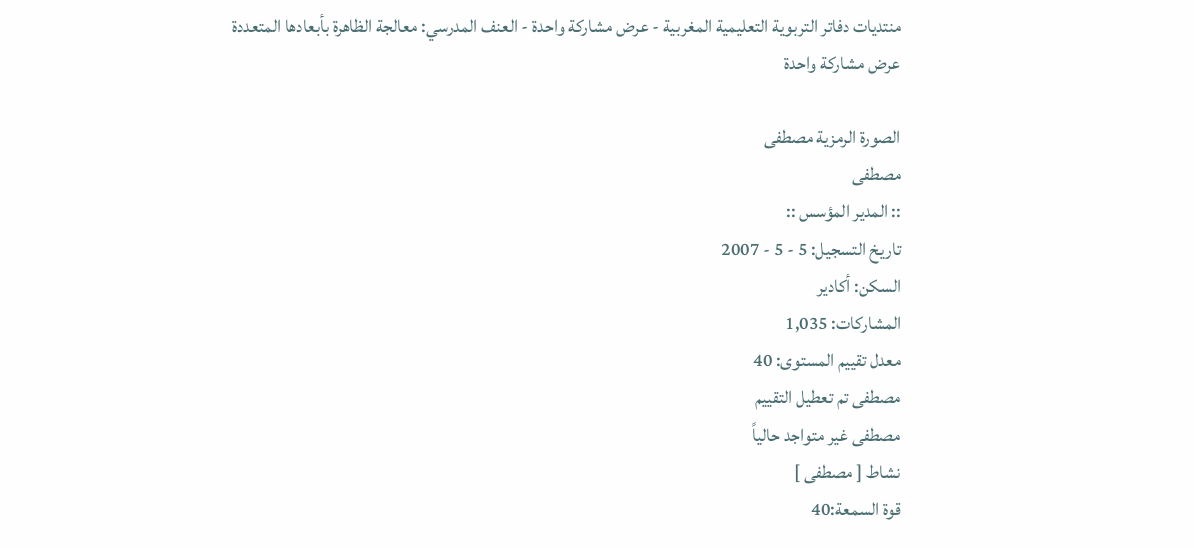منتديات دفاتر التربوية التعليمية المغربية - عرض مشاركة واحدة - العنف المدرسي: معالجة الظاهرة بأبعادها المتعددة
عرض مشاركة واحدة

الصورة الرمزية مصطفى
مصطفى
:: المدير المؤسس ::
تاريخ التسجيل: 5 - 5 - 2007
السكن: أكادير
المشاركات: 1,035
معدل تقييم المستوى: 40
مصطفى تم تعطيل التقييم
مصطفى غير متواجد حالياً
نشاط [ مصطفى ]
قوة السمعة:40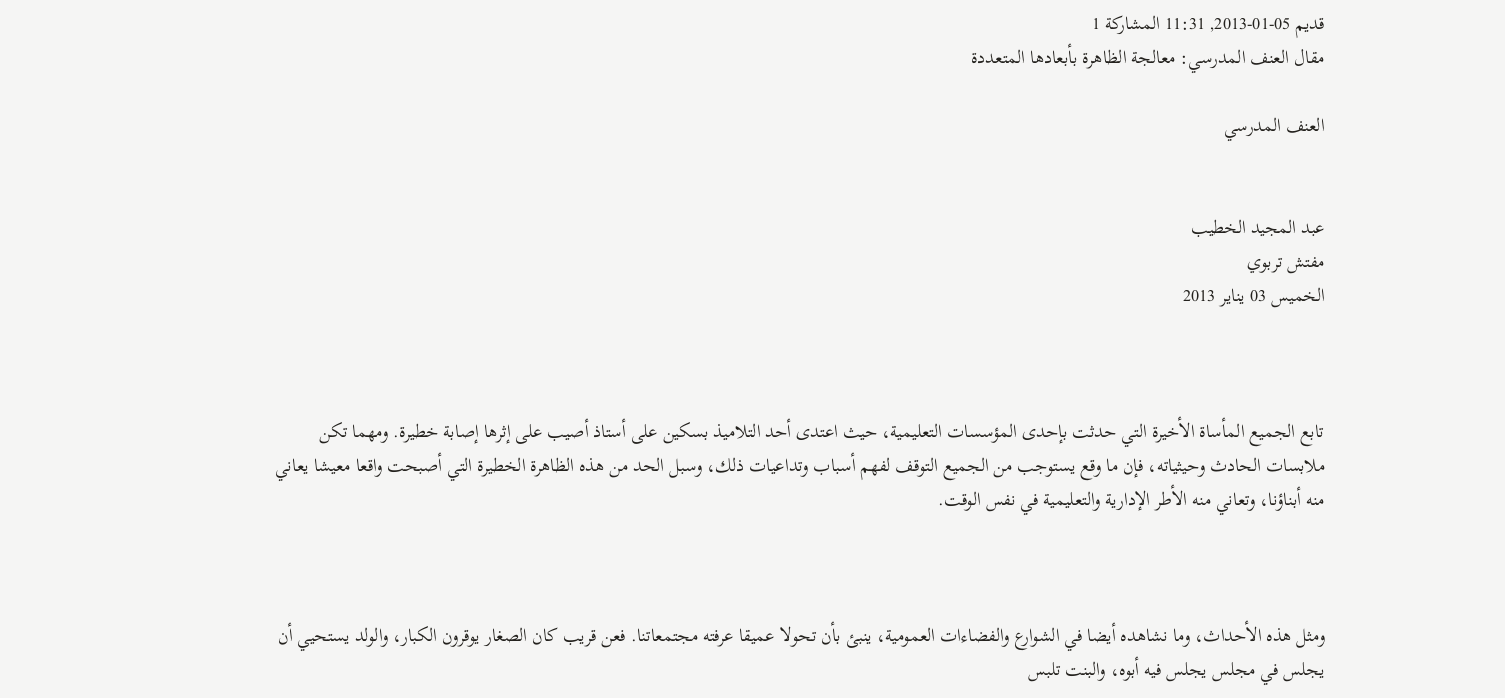قديم 05-01-2013, 11:31 المشاركة 1
مقال العنف المدرسي: معالجة الظاهرة بأبعادها المتعددة

العنف المدرسي


عبد المجيد الخطيب
مفتش تربوي
الخميس 03 يناير 2013



تابع الجميع المأساة الأخيرة التي حدثت بإحدى المؤسسات التعليمية، حيث اعتدى أحد التلاميذ بسكين على أستاذ أصيب على إثرها إصابة خطيرة. ومهما تكن ملابسات الحادث وحيثياته، فإن ما وقع يستوجب من الجميع التوقف لفهم أسباب وتداعيات ذلك، وسبل الحد من هذه الظاهرة الخطيرة التي أصبحت واقعا معيشا يعاني منه أبناؤنا، وتعاني منه الأطر الإدارية والتعليمية في نفس الوقت.



ومثل هذه الأحداث، وما نشاهده أيضا في الشوارع والفضاءات العمومية، ينبئ بأن تحولا عميقا عرفته مجتمعاتنا. فعن قريب كان الصغار يوقرون الكبار، والولد يستحيي أن يجلس في مجلس يجلس فيه أبوه، والبنت تلبس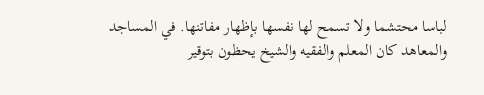لباسا محتشما ولا تسمح لها نفسها بإظهار مفاتنها. في المساجد والمعاهد كان المعلم والفقيه والشيخ يحظون بتوقير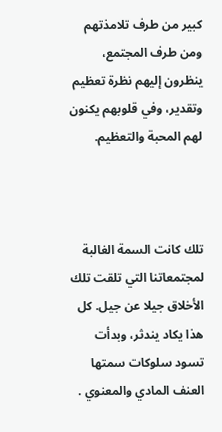كبير من طرف تلامذتهم ومن طرف المجتمع، ينظرون إليهم نظرة تعظيم وتقدير، وفي قلوبهم يكنون لهم المحبة والتعظيم.



تلك كانت السمة الغالبة لمجتمعاتنا التي تلقت تلك الأخلاق جيلا عن جيل. كل هذا يكاد يندثر، وبدأت تسود سلوكات سمتها العنف المادي والمعنوي .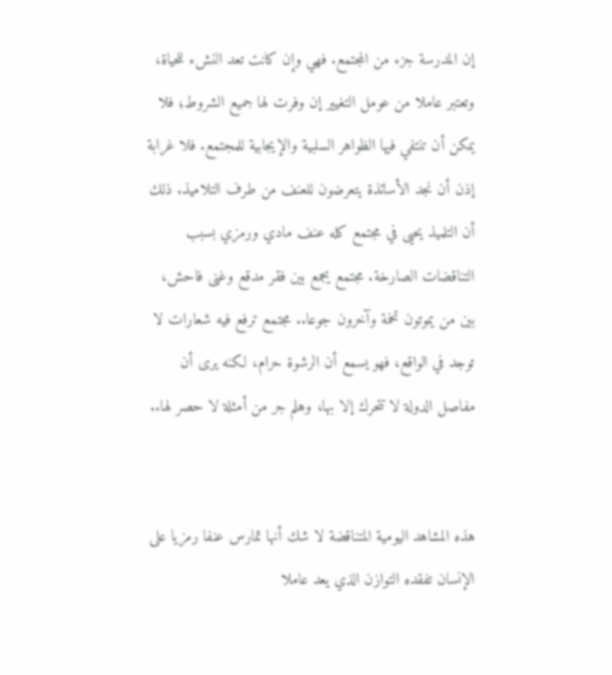إن المدرسة جزء من المجتمع. فهي وإن كانت تعد النشء للحياة، وتعتبر عاملا من عومل التغيير إن وفرت لها جميع الشروط؛ فلا يمكن أن تنتفي فيها الظواهر السلبية والإيجابية للمجتمع. فلا غرابة إذن أن نجد الأساتذة يتعرضون للعنف من طرف التلاميذ. ذلك أن التلميذ يحيى في مجتمع كله عنف مادي ورمزي بسبب التناقضات الصارخة. مجتمع يجمع بين فقر مدقع وغنى فاحش، بين من يموتون تخمة وآخرون جوعا.. مجتمع ترفع فيه شعارات لا توجد في الواقع، فهو يسمع أن الرشوة حرام، لكنه يرى أن مفاصل الدولة لا تتحرك إلا بها، وهلم جر من أمثلة لا حصر لها..


هذه المشاهد اليومية المتناقضة لا شك أنها تمارس عنفا رمزيا على الإنسان تفقده التوازن الذي يعد عاملا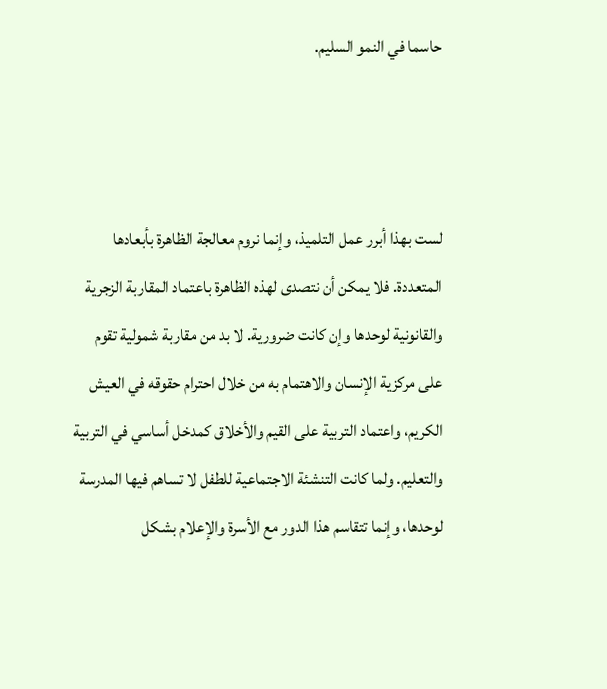حاسما في النمو السليم.



لست بهذا أبرر عمل التلميذ، وإنما نروم معالجة الظاهرة بأبعادها المتعددة. فلا يمكن أن نتصدى لهذه الظاهرة باعتماد المقاربة الزجرية والقانونية لوحدها وإن كانت ضرورية. لا بد من مقاربة شمولية تقوم على مركزية الإنسان والاهتمام به من خلال احترام حقوقه في العيش الكريم، واعتماد التربية على القيم والأخلاق كمدخل أساسي في التربية والتعليم. ولما كانت التنشئة الاجتماعية للطفل لا تساهم فيها المدرسة لوحدها، وإنما تتقاسم هذا الدور مع الأسرة والإعلام بشكل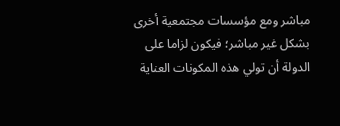مباشر ومع مؤسسات مجتمعية أخرى بشكل غير مباشر؛ فيكون لزاما على الدولة أن تولي هذه المكونات العناية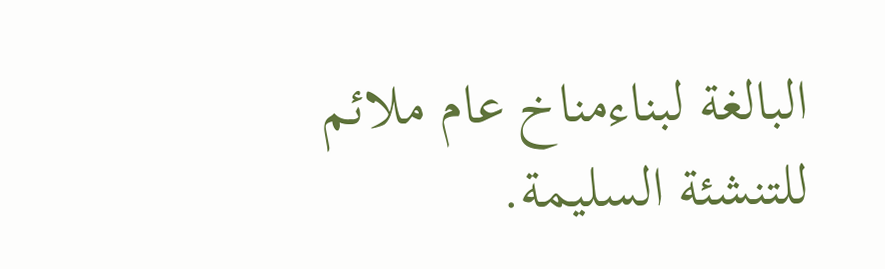البالغة لبناءمناخ عام ملائم للتنشئة السليمة.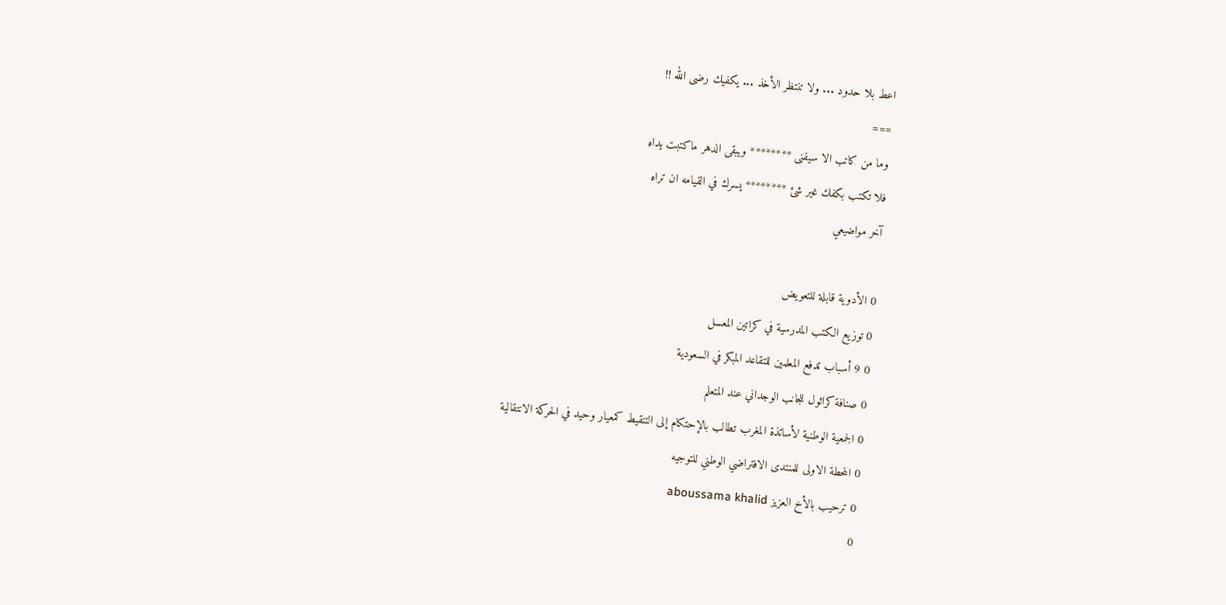اعط بلا حدود ... ولا تنتظر الأخذ ... يكفيك رضى الله !!
===
وما من كاتب الا سيفنى ******** ويبقى الدهر ماكتبت يداه
فلا تكتب بكفك غير شئ ******** يسرك في القيامه ان تراه
آخر مواضيعي

0 الأدوية قابلة للتعويض
0 توزيع الكتب المدرسية في كراتين المعسل
0 9 أسباب تدفع المعلمين للتقاعد المبكر في السعودية
0 صنافة كراثول للجانب الوجداني عند المتعلم
0 الجمعية الوطنية لأساتذة المغرب تطالب بالإحتكام إلى التنقيط كمعيار وحيد في الحركة الانتقالية
0 المحطة الاولى للمنتدى الافتراضي الوطني للتوجيه
0 ترحيب بالأخ العزيز aboussama khalid
0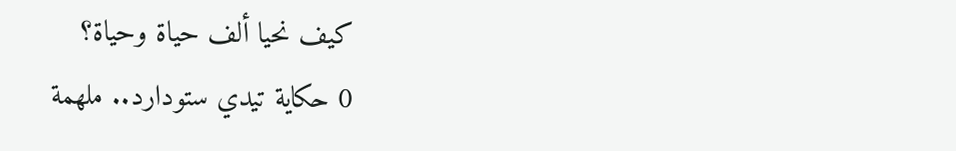كيف نحيا ألف حياة وحياة؟
0 حكاية تيدي ستودارد.. ملهمة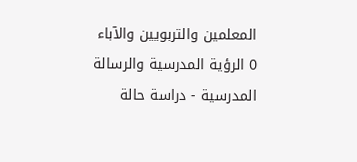المعلمين والتربويين والآباء
0 الرؤية المدرسية والرسالة المدرسية - دراسة حالة